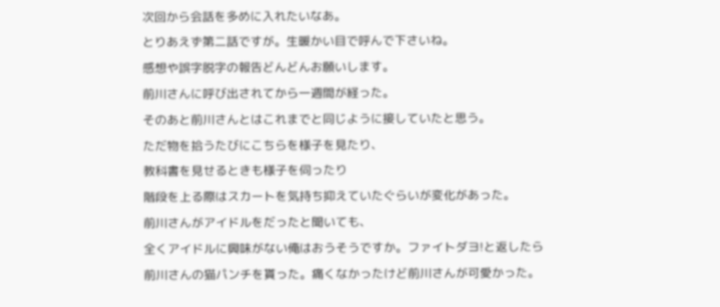次回から会話を多めに入れたいなあ。
とりあえず第二話ですが。生暖かい目で呼んで下さいね。
感想や誤字脱字の報告どんどんお願いします。
前川さんに呼び出されてから一週間が経った。
そのあと前川さんとはこれまでと同じように接していたと思う。
ただ物を拾うたびにこちらを様子を見たり、
教科書を見せるときも様子を伺ったり
階段を上る際はスカートを気持ち抑えていたぐらいが変化があった。
前川さんがアイドルをだったと聞いても、
全くアイドルに興味がない俺はおうそうですか。ファイトダヨ!と返したら
前川さんの猫パンチを貰った。痛くなかったけど前川さんが可愛かった。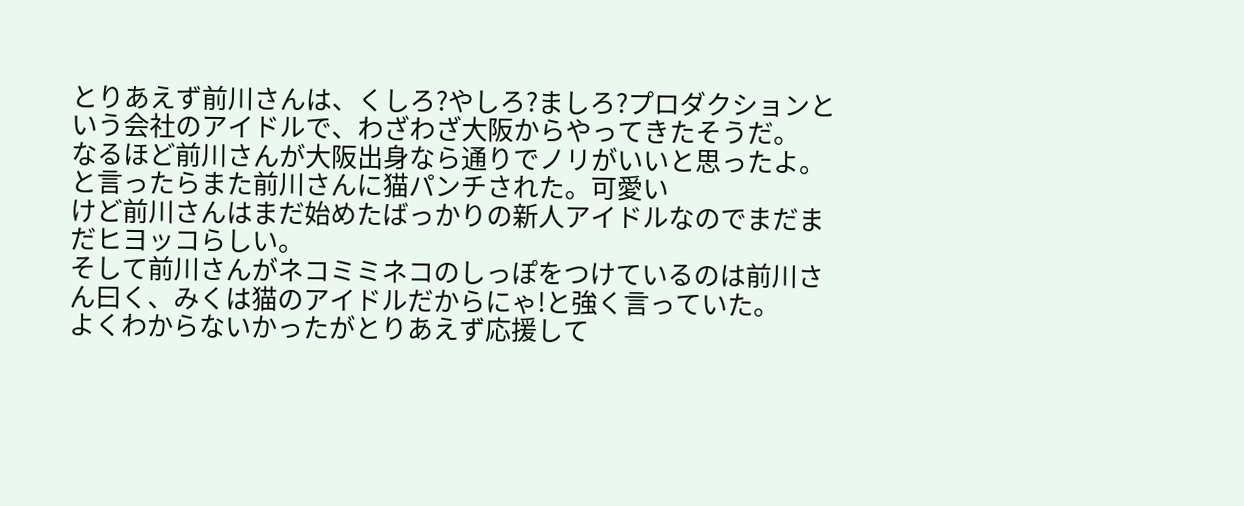とりあえず前川さんは、くしろ?やしろ?ましろ?プロダクションという会社のアイドルで、わざわざ大阪からやってきたそうだ。
なるほど前川さんが大阪出身なら通りでノリがいいと思ったよ。と言ったらまた前川さんに猫パンチされた。可愛い
けど前川さんはまだ始めたばっかりの新人アイドルなのでまだまだヒヨッコらしい。
そして前川さんがネコミミネコのしっぽをつけているのは前川さん曰く、みくは猫のアイドルだからにゃ!と強く言っていた。
よくわからないかったがとりあえず応援して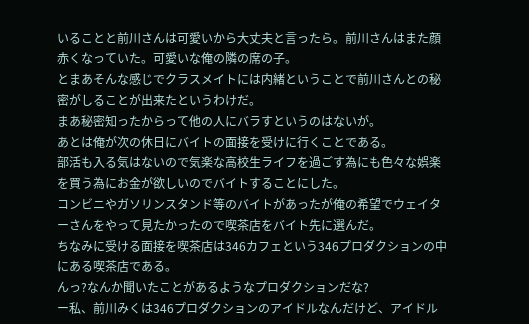いることと前川さんは可愛いから大丈夫と言ったら。前川さんはまた顔赤くなっていた。可愛いな俺の隣の席の子。
とまあそんな感じでクラスメイトには内緒ということで前川さんとの秘密がしることが出来たというわけだ。
まあ秘密知ったからって他の人にバラすというのはないが。
あとは俺が次の休日にバイトの面接を受けに行くことである。
部活も入る気はないので気楽な高校生ライフを過ごす為にも色々な娯楽を買う為にお金が欲しいのでバイトすることにした。
コンビニやガソリンスタンド等のバイトがあったが俺の希望でウェイターさんをやって見たかったので喫茶店をバイト先に選んだ。
ちなみに受ける面接を喫茶店は346カフェという346プロダクションの中にある喫茶店である。
んっ?なんか聞いたことがあるようなプロダクションだな?
ー私、前川みくは346プロダクションのアイドルなんだけど、アイドル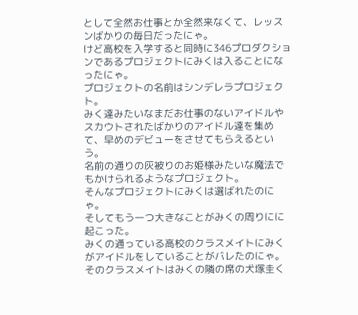として全然お仕事とか全然来なくて、レッスンばかりの毎日だったにゃ。
けど高校を入学すると同時に346プロダクションであるプロジェクトにみくは入ることになったにゃ。
プロジェクトの名前はシンデレラプロジェクト。
みく達みたいなまだお仕事のないアイドルやスカウトされたばかりのアイドル達を集めて、早めのデビューをさせてもらえるという。
名前の通りの灰被りのお姫様みたいな魔法でもかけられるようなプロジェクト。
そんなプロジェクトにみくは選ばれたのにゃ。
そしてもう一つ大きなことがみくの周りにに起こった。
みくの通っている高校のクラスメイトにみくがアイドルをしていることがバレたのにゃ。
そのクラスメイトはみくの隣の席の犬塚圭く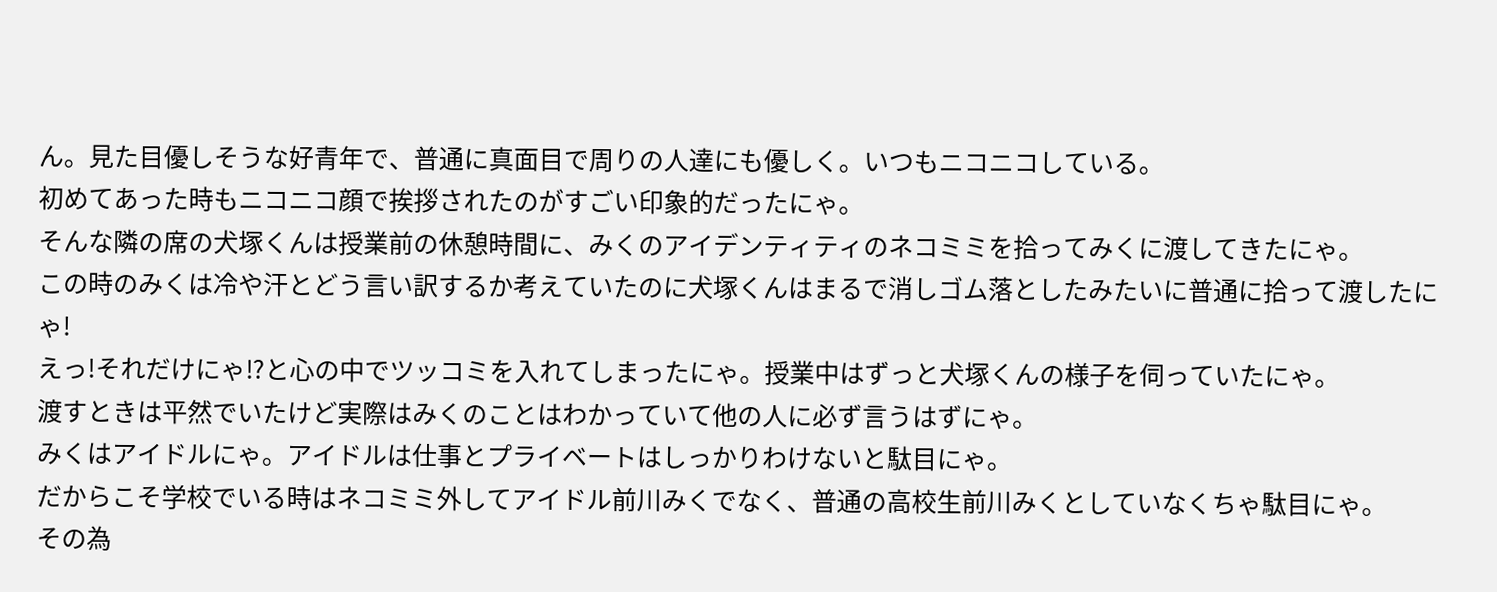ん。見た目優しそうな好青年で、普通に真面目で周りの人達にも優しく。いつもニコニコしている。
初めてあった時もニコニコ顔で挨拶されたのがすごい印象的だったにゃ。
そんな隣の席の犬塚くんは授業前の休憩時間に、みくのアイデンティティのネコミミを拾ってみくに渡してきたにゃ。
この時のみくは冷や汗とどう言い訳するか考えていたのに犬塚くんはまるで消しゴム落としたみたいに普通に拾って渡したにゃ!
えっ!それだけにゃ⁉と心の中でツッコミを入れてしまったにゃ。授業中はずっと犬塚くんの様子を伺っていたにゃ。
渡すときは平然でいたけど実際はみくのことはわかっていて他の人に必ず言うはずにゃ。
みくはアイドルにゃ。アイドルは仕事とプライベートはしっかりわけないと駄目にゃ。
だからこそ学校でいる時はネコミミ外してアイドル前川みくでなく、普通の高校生前川みくとしていなくちゃ駄目にゃ。
その為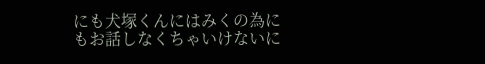にも犬塚くんにはみくの為にもお話しなくちゃいけないに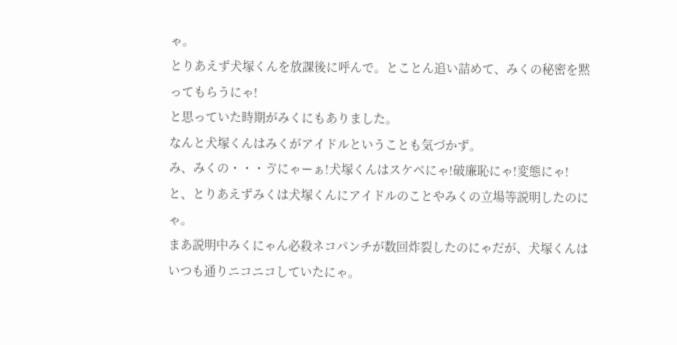ゃ。
とりあえず犬塚くんを放課後に呼んで。とことん追い詰めて、みくの秘密を黙ってもらうにゃ!
と思っていた時期がみくにもありました。
なんと犬塚くんはみくがアイドルということも気づかず。
み、みくの・・・ゔにゃーぁ!犬塚くんはスケベにゃ!破廉恥にゃ!変態にゃ!
と、とりあえずみくは犬塚くんにアイドルのことやみくの立場等説明したのにゃ。
まあ説明中みくにゃん必殺ネコパンチが数回炸裂したのにゃだが、犬塚くんはいつも通りニコニコしていたにゃ。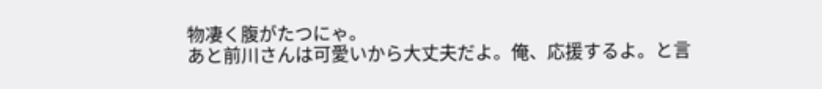物凄く腹がたつにゃ。
あと前川さんは可愛いから大丈夫だよ。俺、応援するよ。と言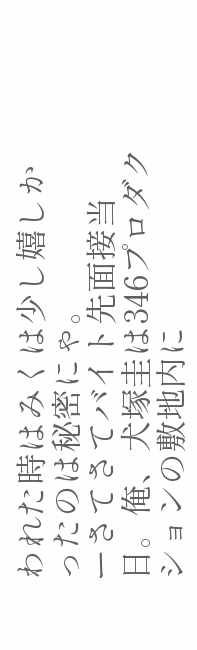われた時はみくは少し嬉しかったのは秘密にゃ。
ーさてさてバイト先面接当日。俺、犬塚圭は346プロダクションの敷地内に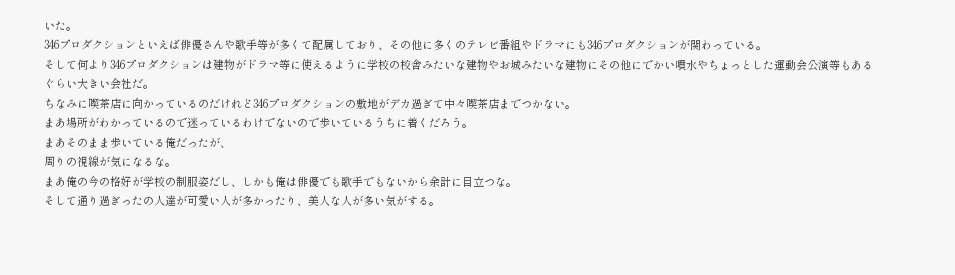いた。
346プロダクションといえば俳優さんや歌手等が多くて配属しており、その他に多くのテレビ番組やドラマにも346プロダクションが関わっている。
そして何より346プロダクションは建物がドラマ等に使えるように学校の校舎みたいな建物やお城みたいな建物にその他にでかい噴水やちょっとした運動会公演等もあるぐらい大きい会社だ。
ちなみに喫茶店に向かっているのだけれど346プロダクションの敷地がデカ過ぎて中々喫茶店までつかない。
まあ場所がわかっているので迷っているわけでないので歩いているうちに着くだろう。
まあそのまま歩いている俺だったが、
周りの視線が気になるな。
まあ俺の今の格好が学校の制服姿だし、しかも俺は俳優でも歌手でもないから余計に目立つな。
そして通り過ぎったの人達が可愛い人が多かったり、美人な人が多い気がする。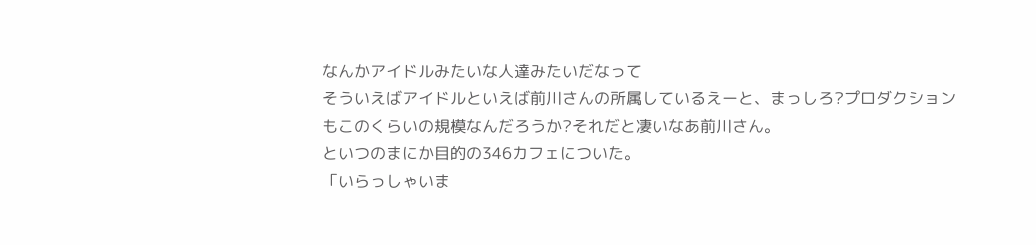なんかアイドルみたいな人達みたいだなって
そういえばアイドルといえば前川さんの所属しているえーと、まっしろ?プロダクション
もこのくらいの規模なんだろうか?それだと凄いなあ前川さん。
といつのまにか目的の346カフェについた。
「いらっしゃいま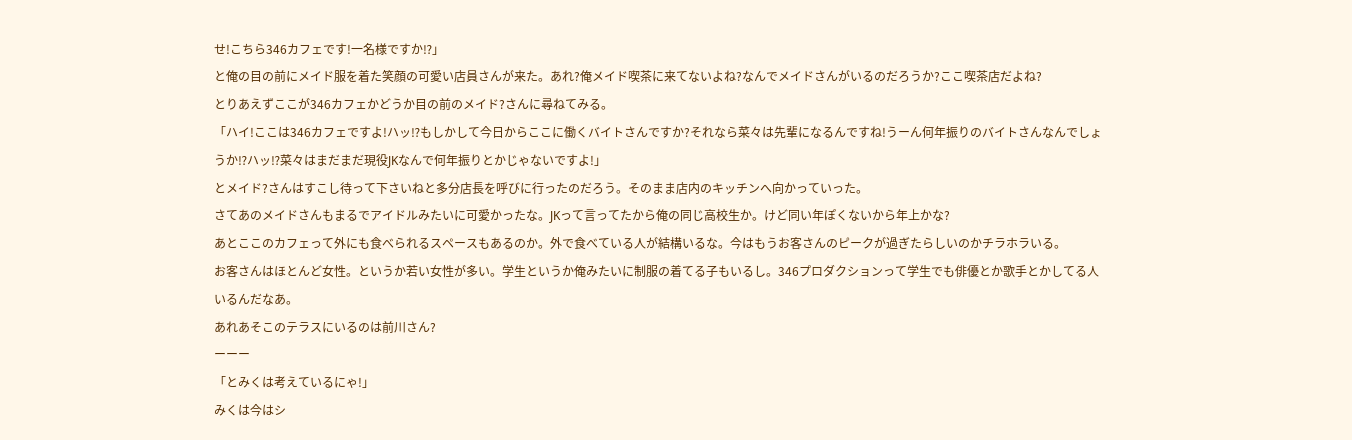せ!こちら346カフェです!一名様ですか⁉」
と俺の目の前にメイド服を着た笑顔の可愛い店員さんが来た。あれ?俺メイド喫茶に来てないよね?なんでメイドさんがいるのだろうか?ここ喫茶店だよね?
とりあえずここが346カフェかどうか目の前のメイド?さんに尋ねてみる。
「ハイ!ここは346カフェですよ!ハッ⁉もしかして今日からここに働くバイトさんですか?それなら菜々は先輩になるんですね!うーん何年振りのバイトさんなんでしょうか⁉ハッ⁉菜々はまだまだ現役JKなんで何年振りとかじゃないですよ!」
とメイド?さんはすこし待って下さいねと多分店長を呼びに行ったのだろう。そのまま店内のキッチンへ向かっていった。
さてあのメイドさんもまるでアイドルみたいに可愛かったな。JKって言ってたから俺の同じ高校生か。けど同い年ぽくないから年上かな?
あとここのカフェって外にも食べられるスペースもあるのか。外で食べている人が結構いるな。今はもうお客さんのピークが過ぎたらしいのかチラホラいる。
お客さんはほとんど女性。というか若い女性が多い。学生というか俺みたいに制服の着てる子もいるし。346プロダクションって学生でも俳優とか歌手とかしてる人いるんだなあ。
あれあそこのテラスにいるのは前川さん?
ーーー
「とみくは考えているにゃ!」
みくは今はシ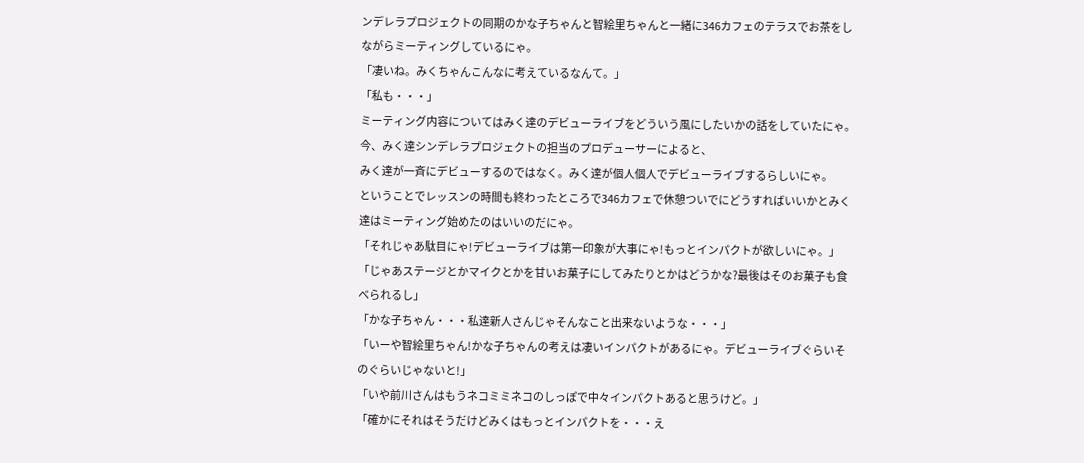ンデレラプロジェクトの同期のかな子ちゃんと智絵里ちゃんと一緒に346カフェのテラスでお茶をしながらミーティングしているにゃ。
「凄いね。みくちゃんこんなに考えているなんて。」
「私も・・・」
ミーティング内容についてはみく達のデビューライブをどういう風にしたいかの話をしていたにゃ。
今、みく達シンデレラプロジェクトの担当のプロデューサーによると、
みく達が一斉にデビューするのではなく。みく達が個人個人でデビューライブするらしいにゃ。
ということでレッスンの時間も終わったところで346カフェで休憩ついでにどうすればいいかとみく達はミーティング始めたのはいいのだにゃ。
「それじゃあ駄目にゃ!デビューライブは第一印象が大事にゃ!もっとインパクトが欲しいにゃ。」
「じゃあステージとかマイクとかを甘いお菓子にしてみたりとかはどうかな?最後はそのお菓子も食べられるし」
「かな子ちゃん・・・私達新人さんじゃそんなこと出来ないような・・・」
「いーや智絵里ちゃん!かな子ちゃんの考えは凄いインパクトがあるにゃ。デビューライブぐらいそのぐらいじゃないと!」
「いや前川さんはもうネコミミネコのしっぽで中々インパクトあると思うけど。」
「確かにそれはそうだけどみくはもっとインパクトを・・・え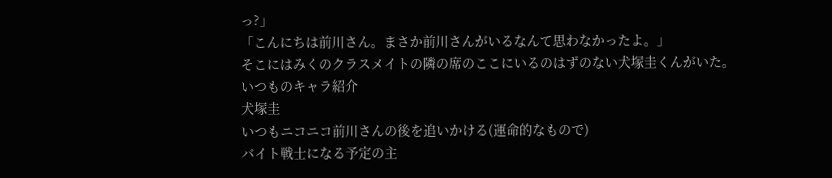っ?」
「こんにちは前川さん。まさか前川さんがいるなんて思わなかったよ。」
そこにはみくのクラスメイトの隣の席のここにいるのはずのない犬塚圭くんがいた。
いつものキャラ紹介
犬塚圭
いつもニコニコ前川さんの後を追いかける(運命的なもので)
バイト戦士になる予定の主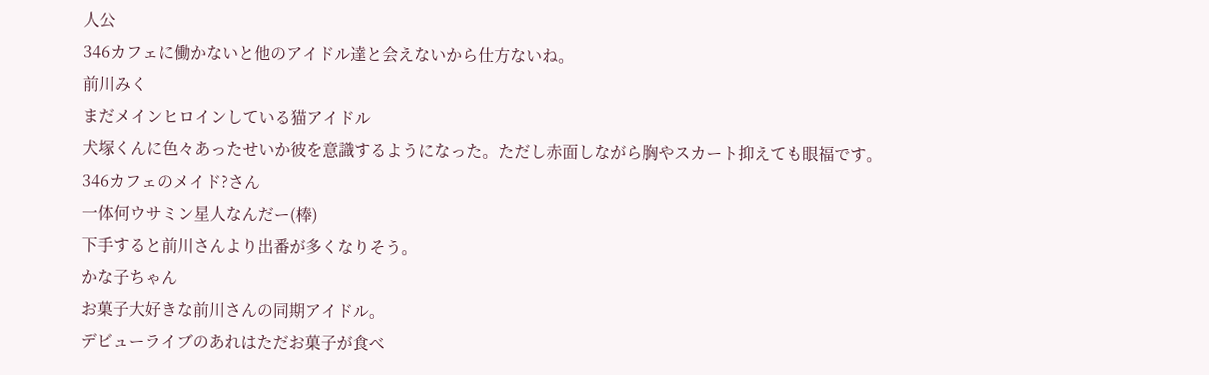人公
346カフェに働かないと他のアイドル達と会えないから仕方ないね。
前川みく
まだメインヒロインしている猫アイドル
犬塚くんに色々あったせいか彼を意識するようになった。ただし赤面しながら胸やスカート抑えても眼福です。
346カフェのメイド?さん
一体何ウサミン星人なんだー(棒)
下手すると前川さんより出番が多くなりそう。
かな子ちゃん
お菓子大好きな前川さんの同期アイドル。
デビューライブのあれはただお菓子が食べ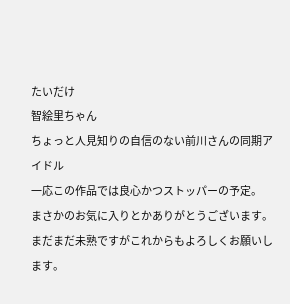たいだけ
智絵里ちゃん
ちょっと人見知りの自信のない前川さんの同期アイドル
一応この作品では良心かつストッパーの予定。
まさかのお気に入りとかありがとうございます。
まだまだ未熟ですがこれからもよろしくお願いします。